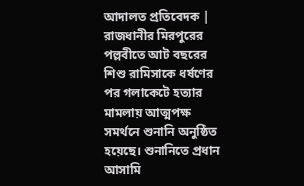আদালত প্রতিবেদক | রাজধানীর মিরপুরের পল্লবীতে আট বছরের শিশু রামিসাকে ধর্ষণের পর গলাকেটে হত্যার মামলায় আত্মপক্ষ সমর্থনে শুনানি অনুষ্ঠিত হয়েছে। শুনানিতে প্রধান আসামি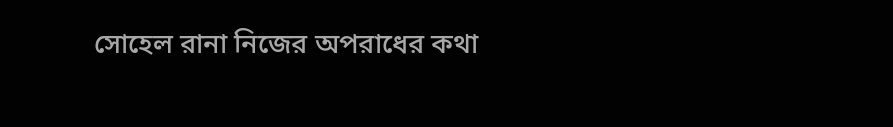সোহেল রানা নিজের অপরাধের কথা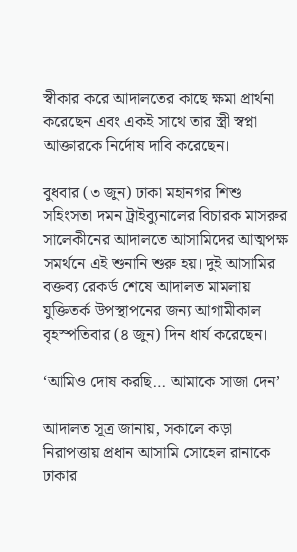স্বীকার করে আদালতের কাছে ক্ষমা প্রার্থনা করেছেন এবং একই সাথে তার স্ত্রী স্বপ্না আক্তারকে নির্দোষ দাবি করেছেন।

বুধবার (৩ জুন) ঢাকা মহানগর শিশু সহিংসতা দমন ট্রাইব্যুনালের বিচারক মাসরুর সালেকীনের আদালতে আসামিদের আত্মপক্ষ সমর্থনে এই শুনানি শুরু হয়। দুই আসামির বক্তব্য রেকর্ড শেষে আদালত মামলায় যুক্তিতর্ক উপস্থাপনের জন্য আগামীকাল বৃহস্পতিবার (৪ জুন) দিন ধার্য করেছেন।

‘আমিও দোষ করছি… আমাকে সাজা দেন’

আদালত সূত্র জানায়, সকালে কড়া নিরাপত্তায় প্রধান আসামি সোহেল রানাকে ঢাকার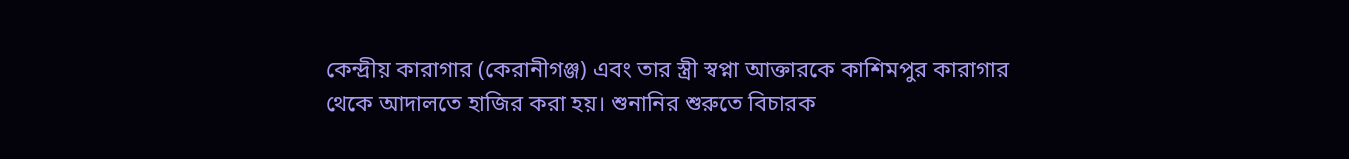কেন্দ্রীয় কারাগার (কেরানীগঞ্জ) এবং তার স্ত্রী স্বপ্না আক্তারকে কাশিমপুর কারাগার থেকে আদালতে হাজির করা হয়। শুনানির শুরুতে বিচারক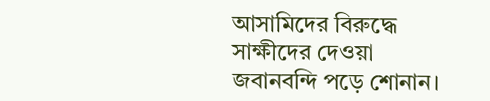আসামিদের বিরুদ্ধে সাক্ষীদের দেওয়া জবানবন্দি পড়ে শোনান।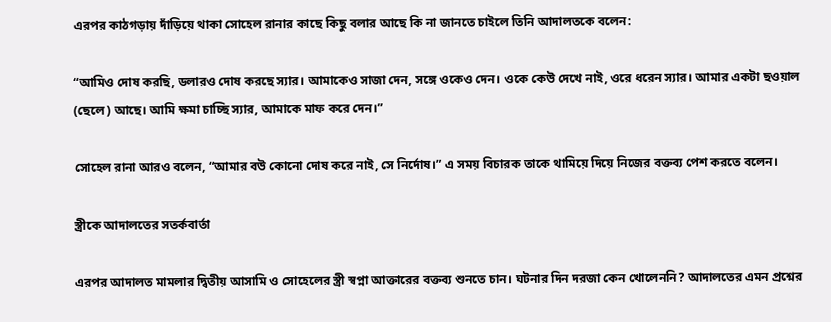এরপর কাঠগড়ায় দাঁড়িয়ে থাকা সোহেল রানার কাছে কিছু বলার আছে কি না জানতে চাইলে তিনি আদালতকে বলেন:

“আমিও দোষ করছি, ডলারও দোষ করছে স্যার। আমাকেও সাজা দেন, সঙ্গে ওকেও দেন। ওকে কেউ দেখে নাই, ওরে ধরেন স্যার। আমার একটা ছওয়াল (ছেলে) আছে। আমি ক্ষমা চাচ্ছি স্যার, আমাকে মাফ করে দেন।”

সোহেল রানা আরও বলেন, “আমার বউ কোনো দোষ করে নাই, সে নির্দোষ।” এ সময় বিচারক তাকে থামিয়ে দিয়ে নিজের বক্তব্য পেশ করতে বলেন।

স্ত্রীকে আদালতের সতর্কবার্তা

এরপর আদালত মামলার দ্বিতীয় আসামি ও সোহেলের স্ত্রী স্বপ্না আক্তারের বক্তব্য শুনতে চান। ঘটনার দিন দরজা কেন খোলেননি? আদালতের এমন প্রশ্নের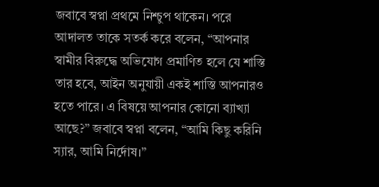জবাবে স্বপ্না প্রথমে নিশ্চুপ থাকেন। পরে আদালত তাকে সতর্ক করে বলেন, “আপনার স্বামীর বিরুদ্ধে অভিযোগ প্রমাণিত হলে যে শাস্তি তার হবে, আইন অনুযায়ী একই শাস্তি আপনারও হতে পারে। এ বিষয়ে আপনার কোনো ব্যাখ্যা আছে?” জবাবে স্বপ্না বলেন, “আমি কিছু করিনি স্যার, আমি নির্দোষ।”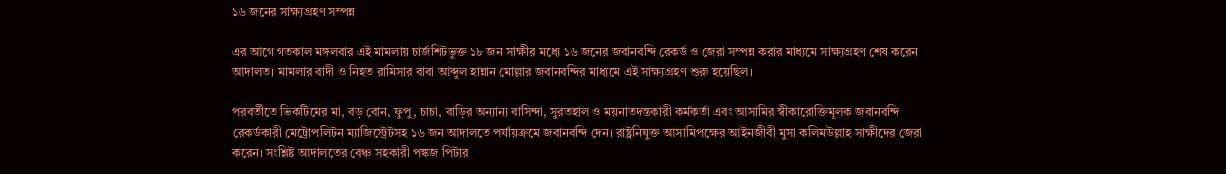১৬ জনের সাক্ষ্যগ্রহণ সম্পন্ন

এর আগে গতকাল মঙ্গলবার এই মামলায় চার্জশিটভুক্ত ১৮ জন সাক্ষীর মধ্যে ১৬ জনের জবানবন্দি রেকর্ড ও জেরা সম্পন্ন করার মাধ্যমে সাক্ষ্যগ্রহণ শেষ করেন আদালত। মামলার বাদী ও নিহত রামিসার বাবা আব্দুল হান্নান মোল্লার জবানবন্দির মাধ্যমে এই সাক্ষ্যগ্রহণ শুরু হয়েছিল।

পরবর্তীতে ভিকটিমের মা, বড় বোন, ফুপু, চাচা, বাড়ির অন্যান্য বাসিন্দা, সুরতহাল ও ময়নাতদন্তকারী কর্মকর্তা এবং আসামির স্বীকারোক্তিমূলক জবানবন্দি রেকর্ডকারী মেট্রোপলিটন ম্যাজিস্ট্রেটসহ ১৬ জন আদালতে পর্যায়ক্রমে জবানবন্দি দেন। রাষ্ট্রনিযুক্ত আসামিপক্ষের আইনজীবী মুসা কলিমউল্লাহ সাক্ষীদের জেরা করেন। সংশ্লিষ্ট আদালতের বেঞ্চ সহকারী পঙ্কজ পিটার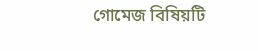গোমেজ বিষিয়টি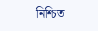নিশ্চিত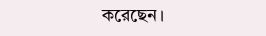করেছেন।